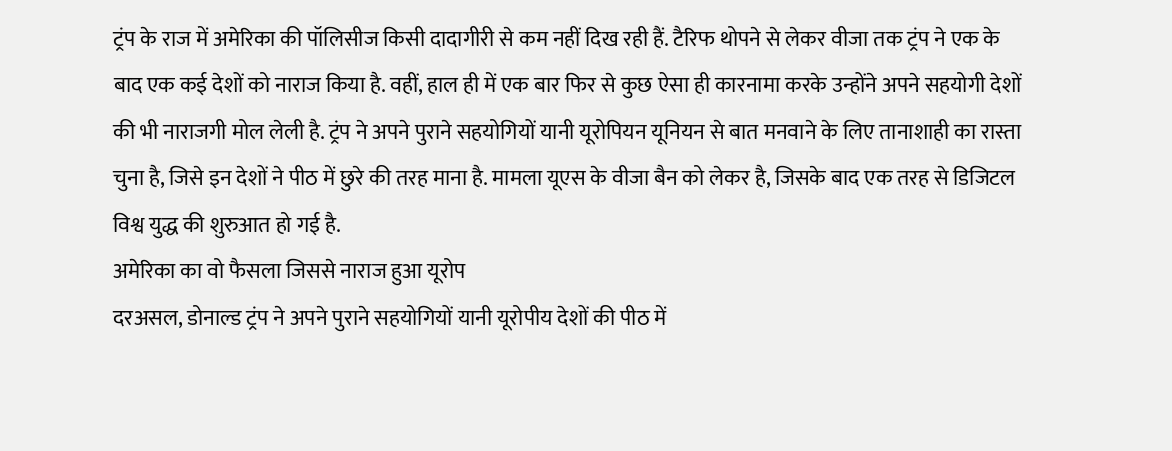ट्रंप के राज में अमेरिका की पॉलिसीज किसी दादागीरी से कम नहीं दिख रही हैं. टैरिफ थोपने से लेकर वीजा तक ट्रंप ने एक के बाद एक कई देशों को नाराज किया है. वहीं, हाल ही में एक बार फिर से कुछ ऐसा ही कारनामा करके उन्होंने अपने सहयोगी देशों की भी नाराजगी मोल लेली है. ट्रंप ने अपने पुराने सहयोगियों यानी यूरोपियन यूनियन से बात मनवाने के लिए तानाशाही का रास्ता चुना है, जिसे इन देशों ने पीठ में छुरे की तरह माना है. मामला यूएस के वीजा बैन को लेकर है, जिसके बाद एक तरह से डिजिटल विश्व युद्ध की शुरुआत हो गई है.
अमेरिका का वो फैसला जिससे नाराज हुआ यूरोप
दरअसल, डोनाल्ड ट्रंप ने अपने पुराने सहयोगियों यानी यूरोपीय देशों की पीठ में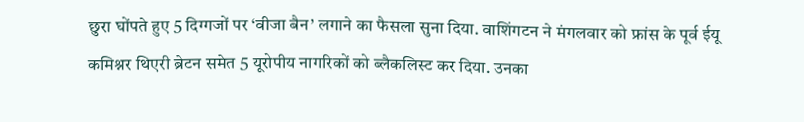छुरा घोंपते हुए 5 दिग्गजों पर ‘वीजा बैन’ लगाने का फैसला सुना दिया. वाशिंगटन ने मंगलवार को फ्रांस के पूर्व ईयू कमिश्नर थिएरी ब्रेटन समेत 5 यूरोपीय नागरिकों को ब्लैकलिस्ट कर दिया. उनका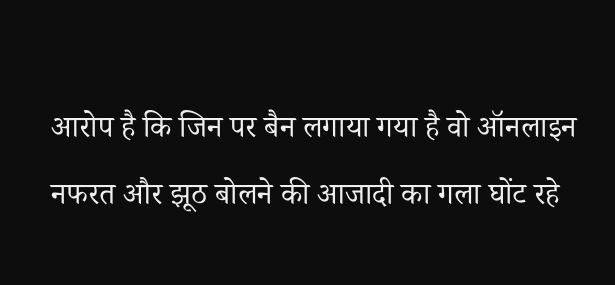आरोप है कि जिन पर बैन लगाया गया है वो ऑनलाइन नफरत और झूठ बोलने की आजादी का गला घोंट रहे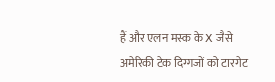हैं और एलन मस्क के X जैसे अमेरिकी टेक दिग्गजों को टारगेट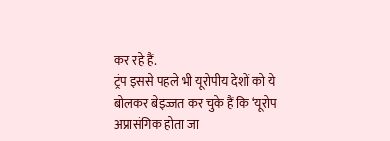कर रहे हैं.
ट्रंप इससे पहले भी यूरोपीय देशों को ये बोलकर बेइज्जत कर चुके हैं कि ‘यूरोप अप्रासंगिक होता जा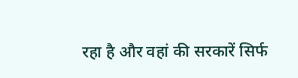रहा है और वहां की सरकारें सिर्फ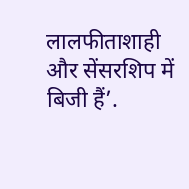लालफीताशाही और सेंसरशिप में बिजी हैं’.